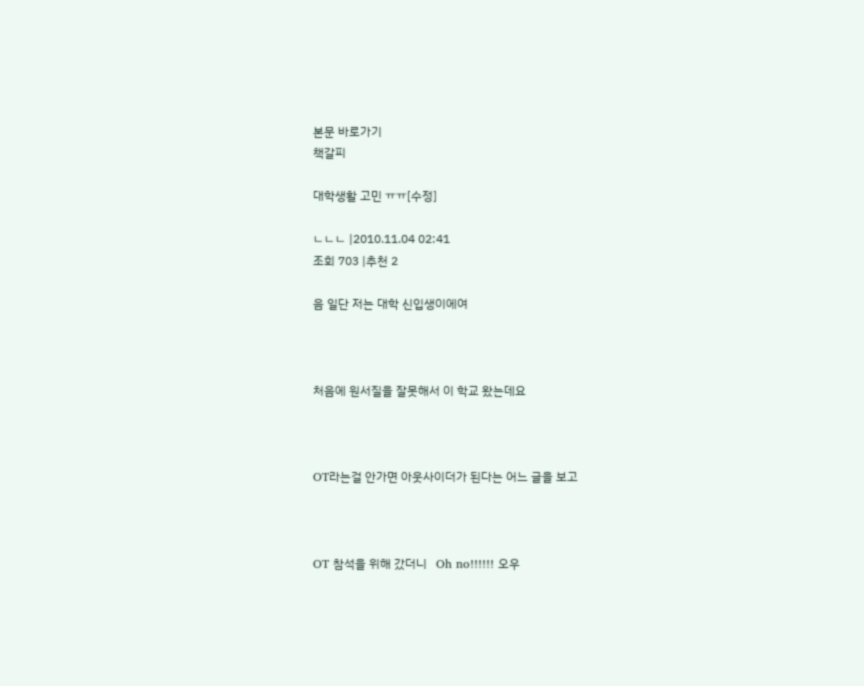본문 바로가기
책갈피

대학생활 고민 ㅠㅠ[수정]

ㄴㄴㄴ |2010.11.04 02:41
조회 703 |추천 2

음 일단 저는 대학 신입생이에여



처음에 원서질을 잘못해서 이 학교 왔는데요



OT라는걸 안가면 아웃사이더가 된다는 어느 글을 보고



OT 참석을 위해 갔더니   Oh no!!!!!! 오우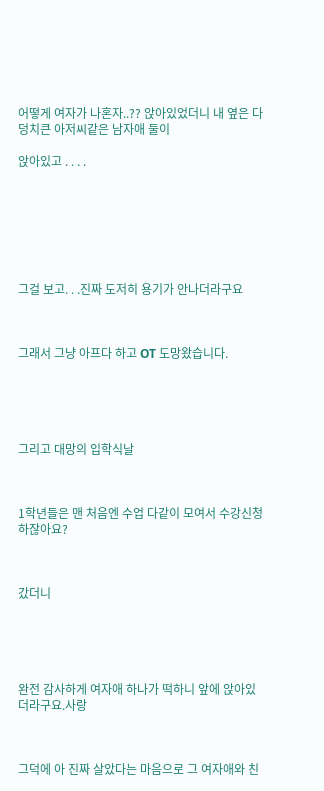어떻게 여자가 나혼자..?? 앉아있었더니 내 옆은 다 덩치큰 아저씨같은 남자애 둘이

앉아있고 . . . .







그걸 보고. . .진짜 도저히 용기가 안나더라구요



그래서 그냥 아프다 하고 OT 도망왔습니다.





그리고 대망의 입학식날



1학년들은 맨 처음엔 수업 다같이 모여서 수강신청하잖아요?



갔더니





완전 감사하게 여자애 하나가 떡하니 앞에 앉아있더라구요.사랑



그덕에 아 진짜 살았다는 마음으로 그 여자애와 친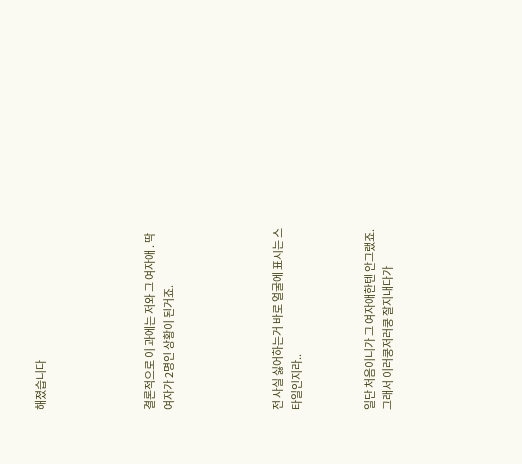해졌습니다





결론적으로 이 과에는 저와 그 여자애 . 딱 여자가 2명인 상황이 된거죠.





전 사실 싫어하는거 바로 얼굴에 표시는 스타일인지라..



일단 처음이니가 그 여자애한텐 안그랬죠. 그래서 이러쿵저러쿵 잘지내다가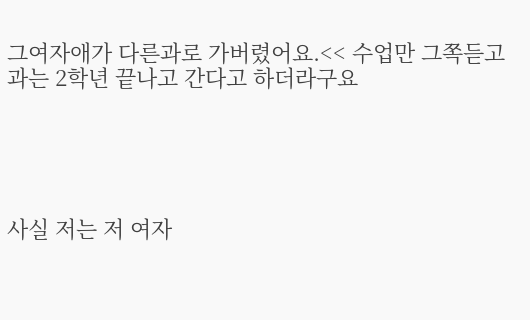그여자애가 다른과로 가버렸어요.<< 수업만 그쪽듣고 과는 2학년 끝나고 간다고 하더라구요





사실 저는 저 여자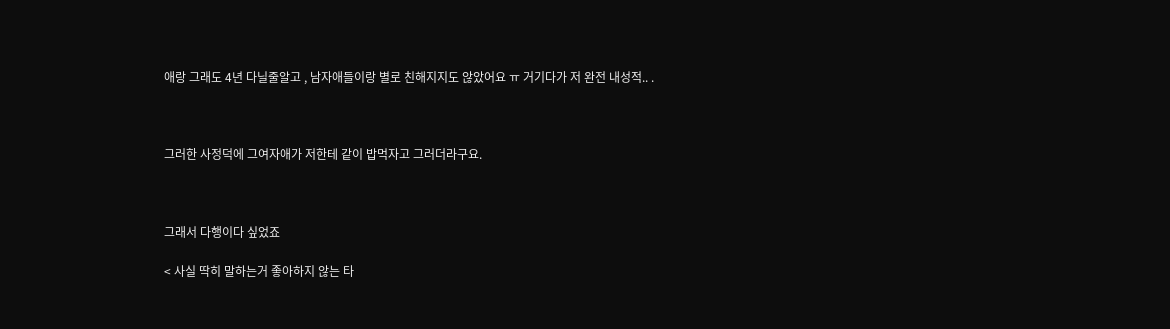애랑 그래도 4년 다닐줄알고 , 남자애들이랑 별로 친해지지도 않았어요 ㅠ 거기다가 저 완전 내성적.. .



그러한 사정덕에 그여자애가 저한테 같이 밥먹자고 그러더라구요.



그래서 다행이다 싶었죠

< 사실 딱히 말하는거 좋아하지 않는 타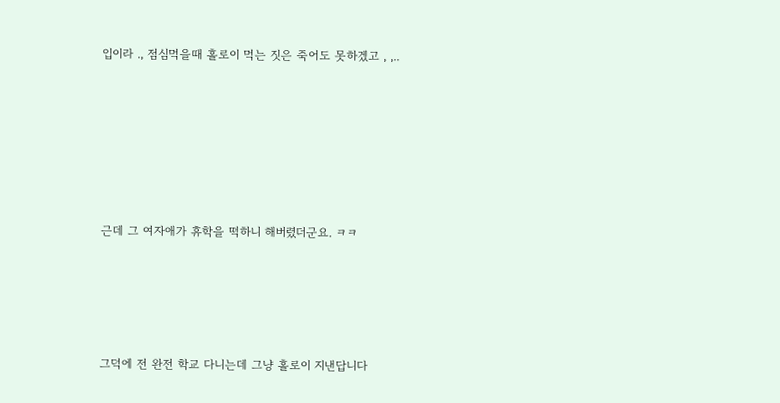입이라 ., 점심먹을때 홀로이 먹는 짓은 죽어도 못하겠고 , ,..







근데 그 여자애가 휴학을 떡하니 해버렸더군요. ㅋㅋ





그덕에 전 완전 학교 다니는데 그냥 홀로이 지낸답니다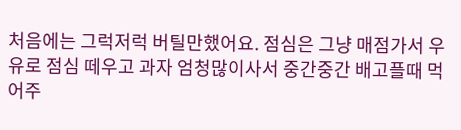처음에는 그럭저럭 버틸만했어요. 점심은 그냥 매점가서 우유로 점심 떼우고 과자 엄청많이사서 중간중간 배고플때 먹어주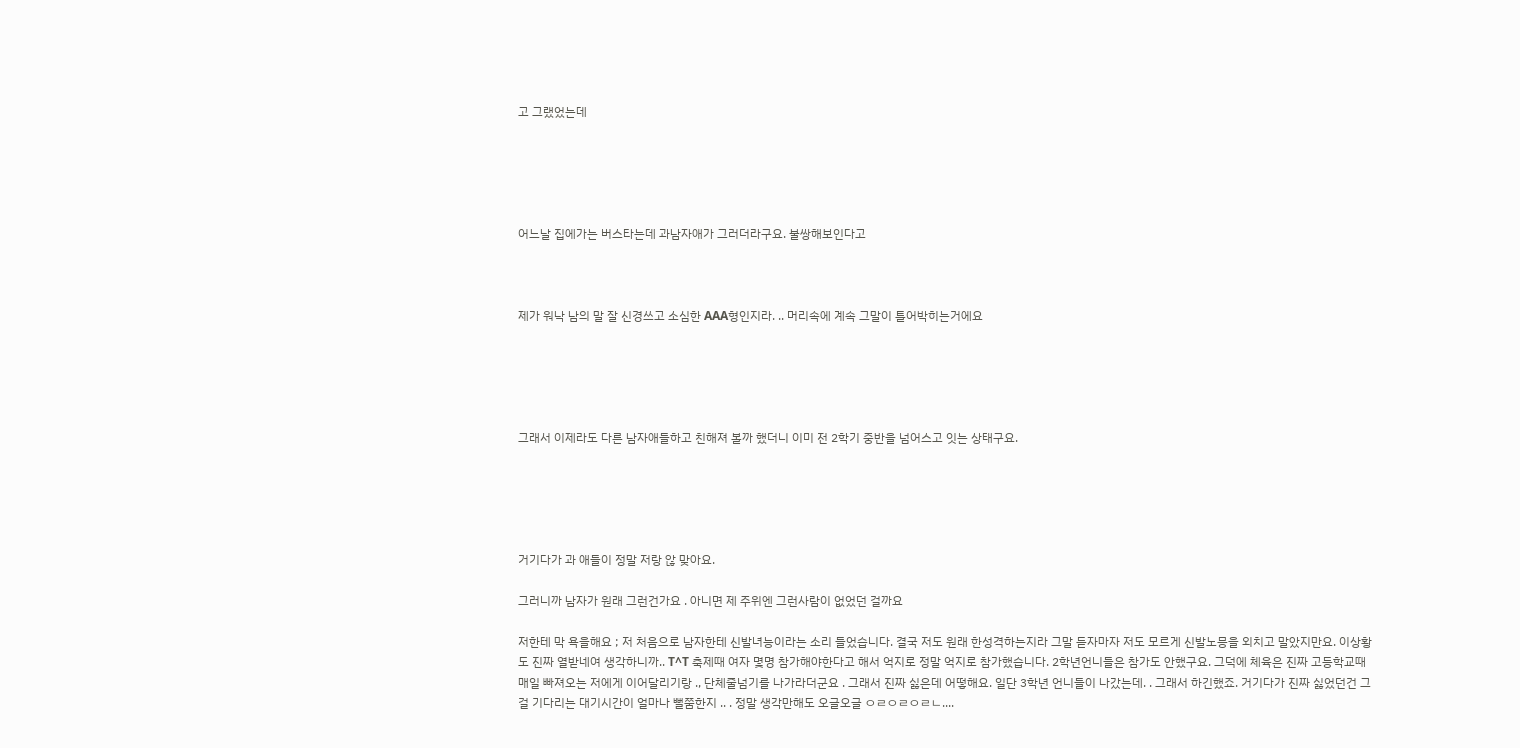고 그랬었는데





어느날 집에가는 버스타는데 과남자애가 그러더라구요. 불쌍해보인다고



제가 워낙 남의 말 잘 신경쓰고 소심한 AAA형인지라. .. 머리속에 계속 그말이 틀어박히는거에요





그래서 이제라도 다른 남자애들하고 친해져 볼까 했더니 이미 전 2학기 중반을 넘어스고 잇는 상태구요.





거기다가 과 애들이 정말 저랑 않 맞아요.

그러니까 남자가 원래 그런건가요 . 아니면 제 주위엔 그런사람이 없었던 걸까요

저한테 막 욕을해요 ; 저 처음으로 남자한테 신발녀능이라는 소리 들었습니다. 결국 저도 원래 한성격하는지라 그말 듣자마자 저도 모르게 신발노믕을 외치고 말았지만요. 이상황도 진짜 열받네여 생각하니까.. T^T 축제때 여자 몇명 참가해야한다고 해서 억지로 정말 억지로 참가했습니다. 2학년언니들은 참가도 안했구요. 그덕에 체육은 진짜 고등학교때 매일 빠져오는 저에게 이어달리기랑 ., 단체줄넘기를 나가라더군요 . 그래서 진짜 싫은데 어떻해요. 일단 3학년 언니들이 나갔는데. . 그래서 하긴했죠. 거기다가 진짜 싫었던건 그걸 기다리는 대기시간이 얼마나 뻘쭘한지 .. . 정말 생각만해도 오글오글 ㅇㄹㅇㄹㅇㄹㄴ....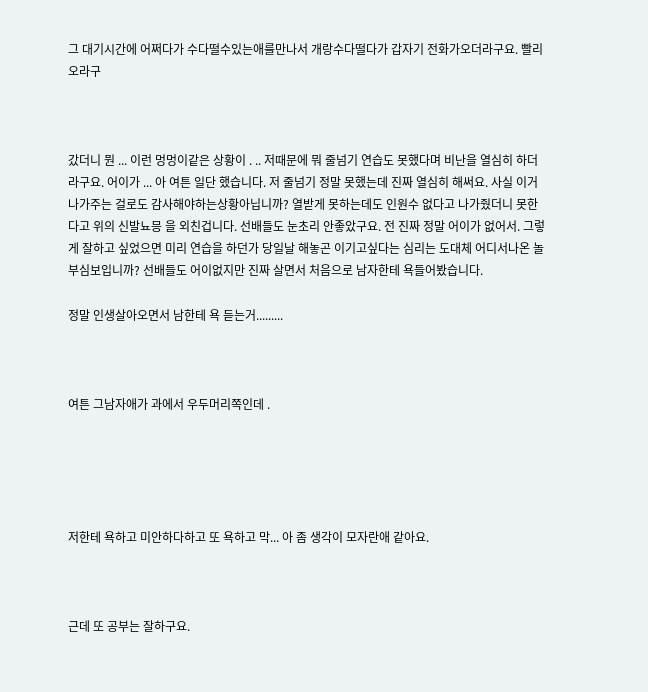그 대기시간에 어쩌다가 수다떨수있는애를만나서 개랑수다떨다가 갑자기 전화가오더라구요. 빨리오라구



갔더니 뭔 ... 이런 멍멍이같은 상황이 . .. 저때문에 뭐 줄넘기 연습도 못했다며 비난을 열심히 하더라구요. 어이가 ... 아 여튼 일단 했습니다. 저 줄넘기 정말 못했는데 진짜 열심히 해써요. 사실 이거 나가주는 걸로도 감사해야하는상황아닙니까? 열받게 못하는데도 인원수 없다고 나가줬더니 못한다고 위의 신발뇨믕 을 외친겁니다. 선배들도 눈초리 안좋았구요. 전 진짜 정말 어이가 없어서. 그렇게 잘하고 싶었으면 미리 연습을 하던가 당일날 해놓곤 이기고싶다는 심리는 도대체 어디서나온 놀부심보입니까? 선배들도 어이없지만 진짜 살면서 처음으로 남자한테 욕들어봤습니다.

정말 인생살아오면서 남한테 욕 듣는거.........



여튼 그남자애가 과에서 우두머리쪽인데 .





저한테 욕하고 미안하다하고 또 욕하고 막... 아 좀 생각이 모자란애 같아요.



근데 또 공부는 잘하구요.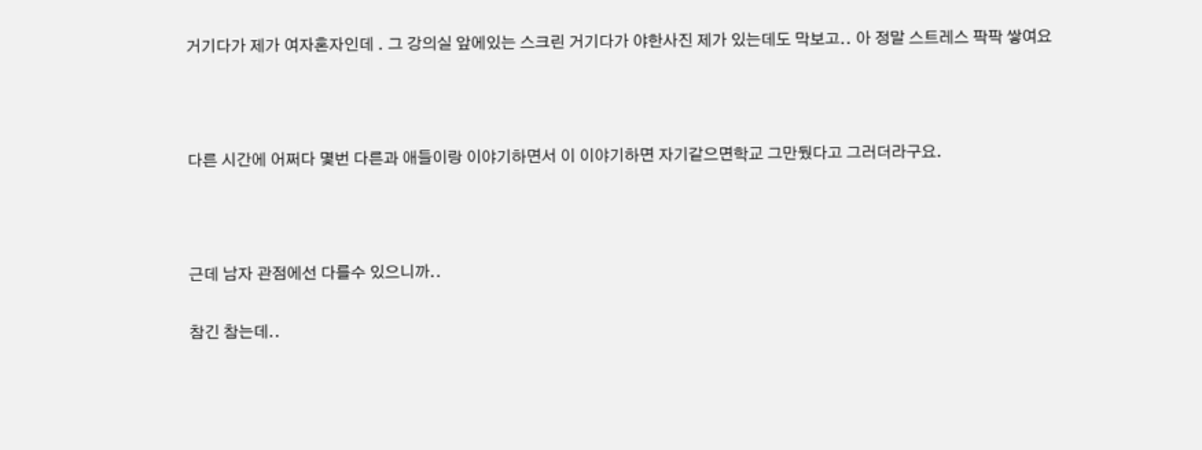거기다가 제가 여자혼자인데 . 그 강의실 앞에있는 스크린 거기다가 야한사진 제가 있는데도 막보고.. 아 정말 스트레스 팍팍 쌓여요



다른 시간에 어쩌다 몇번 다른과 애들이랑 이야기하면서 이 이야기하면 자기같으면학교 그만뒀다고 그러더라구요.



근데 남자 관점에선 다를수 있으니까..

참긴 참는데..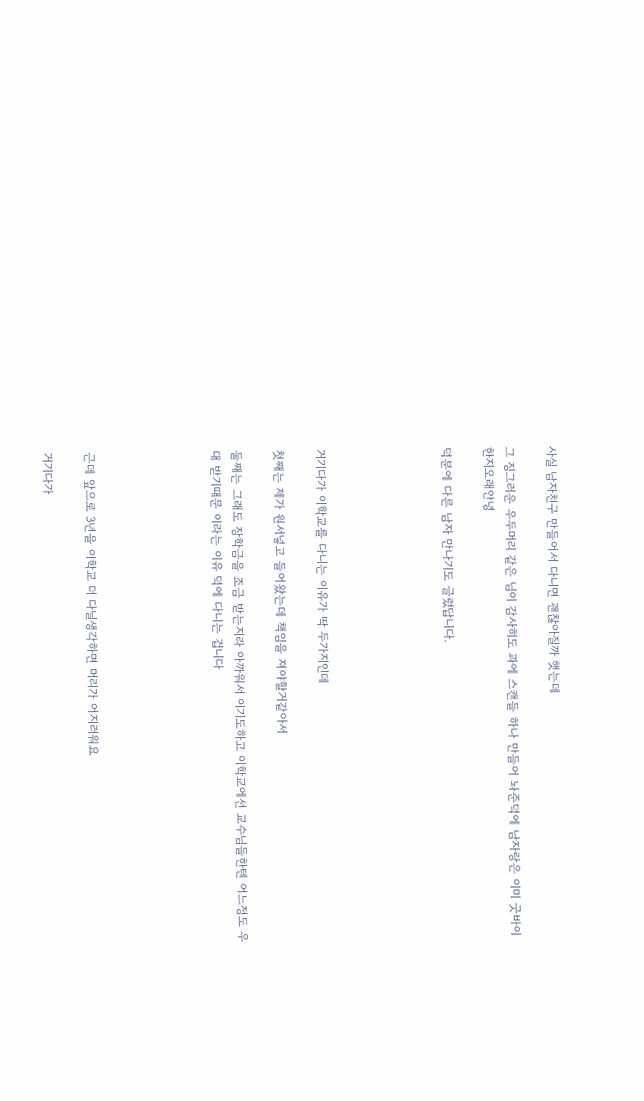사실 남자친구 만들어서 다니면 괜찮아질까 햇는데

그 징그러운 우두머리 같은 님이 감사히도 과에 스캔들 하나 만들어 놔준덕에 남자랑은 이미 굿바이 한지오래안녕

덕분에 다른 남자 만나기도 글렀답니다.





거기다가 이학교를 다니는 이유가 딱 두가지인데

첫째는 제가 원서넣고 들어왔는데 책임을 져야할거같아서

둘째는 그래도 장학금을 조금 받는지라 아까워서 이기도하고 이학교에선 교수님들한텐 어느정도 우대 받기때문 이라는 이유 덕에 다니는 겁니다





근데 앞으로 3년을 이학교 더 다닐생각하면 머리가 어지러워요

거기다가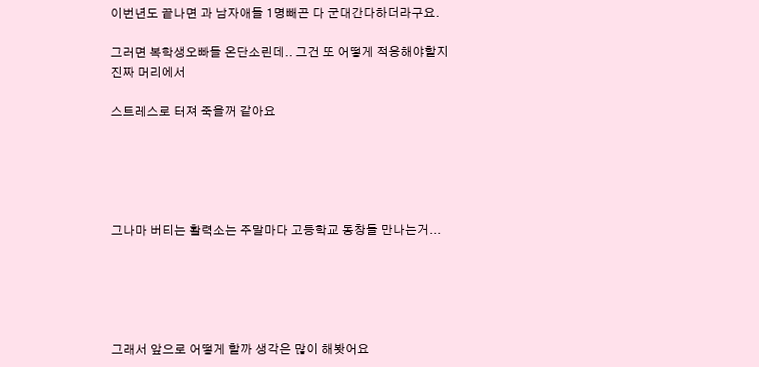이번년도 끝나면 과 남자애들 1명빼곤 다 군대간다하더라구요.

그러면 복학생오빠들 온단소린데.. 그건 또 어떻게 적응해야할지 진짜 머리에서

스트레스로 터져 죽을꺼 같아요





그나마 버티는 활력소는 주말마다 고등학교 동창들 만나는거...





그래서 앞으로 어떻게 할까 생각은 많이 해봣어요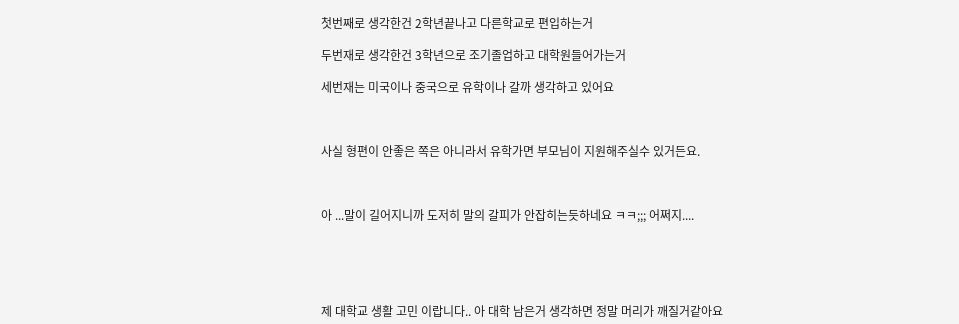첫번째로 생각한건 2학년끝나고 다른학교로 편입하는거

두번재로 생각한건 3학년으로 조기졸업하고 대학원들어가는거

세번재는 미국이나 중국으로 유학이나 갈까 생각하고 있어요



사실 형편이 안좋은 쪽은 아니라서 유학가면 부모님이 지원해주실수 있거든요.



아 ...말이 길어지니까 도저히 말의 갈피가 안잡히는듯하네요 ㅋㅋ;;; 어쩌지....





제 대학교 생활 고민 이랍니다.. 아 대학 남은거 생각하면 정말 머리가 깨질거같아요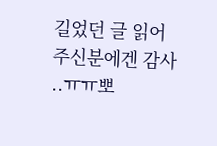길었던 글 읽어주신분에겐 감사 ..ㅠㅠ뽀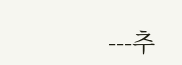---추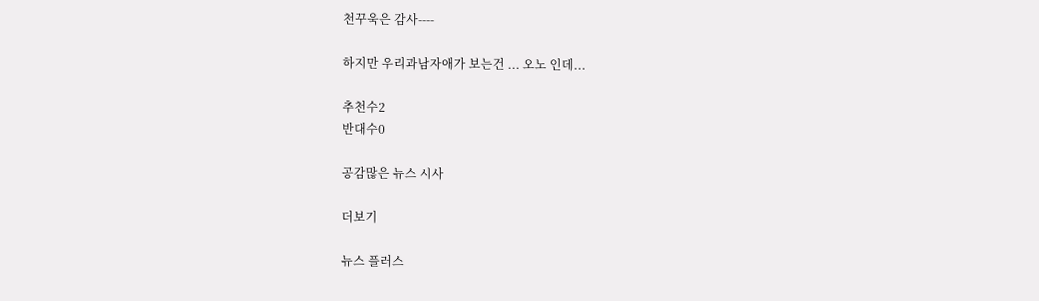천꾸욱은 감사----

하지만 우리과남자애가 보는건 ... 오노 인데...

추천수2
반대수0

공감많은 뉴스 시사

더보기

뉴스 플러스